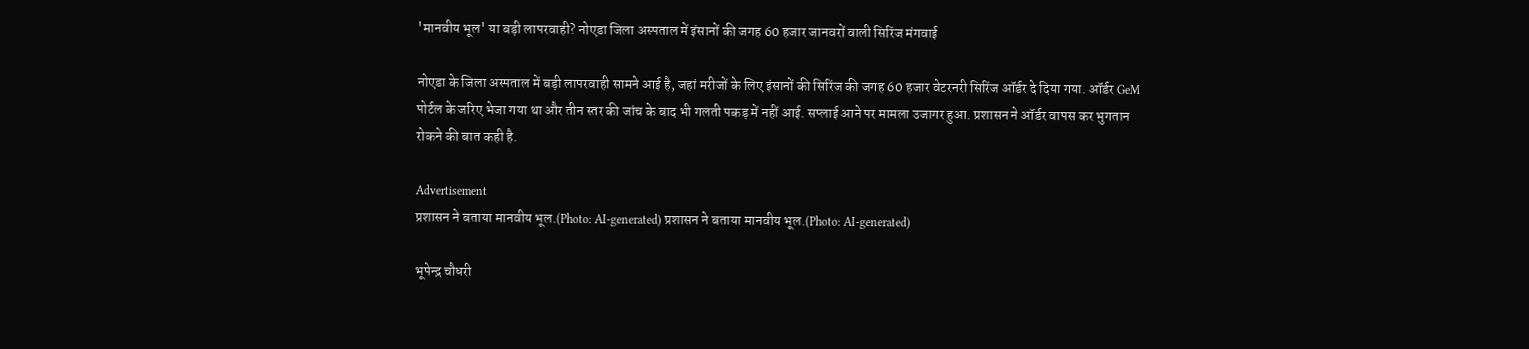'मानवीय भूल' या बड़ी लापरवाही? नोएडा जिला अस्पताल में इंसानों की जगह 60 हजार जानवरों वाली सिरिंज मंगवाई

नोएडा के जिला अस्पताल में बड़ी लापरवाही सामने आई है, जहां मरीजों के लिए इंसानों की सिरिंज की जगह 60 हजार वेटरनरी सिरिंज ऑर्डर दे दिया गया. ऑर्डर GeM पोर्टल के जरिए भेजा गया था और तीन स्तर की जांच के बाद भी गलती पकड़ में नहीं आई. सप्लाई आने पर मामला उजागर हुआ. प्रशासन ने ऑर्डर वापस कर भुगतान रोकने की बात कही है.

Advertisement
प्रशासन ने बताया मानवीय भूल.(Photo: AI-generated) प्रशासन ने बताया मानवीय भूल.(Photo: AI-generated)

भूपेन्द्र चौधरी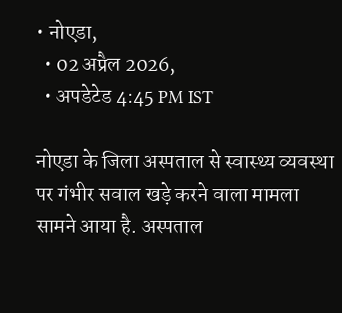• नोएडा,
  • 02 अप्रैल 2026,
  • अपडेटेड 4:45 PM IST

नोएडा के जिला अस्पताल से स्वास्थ्य व्यवस्था पर गंभीर सवाल खड़े करने वाला मामला सामने आया है. अस्पताल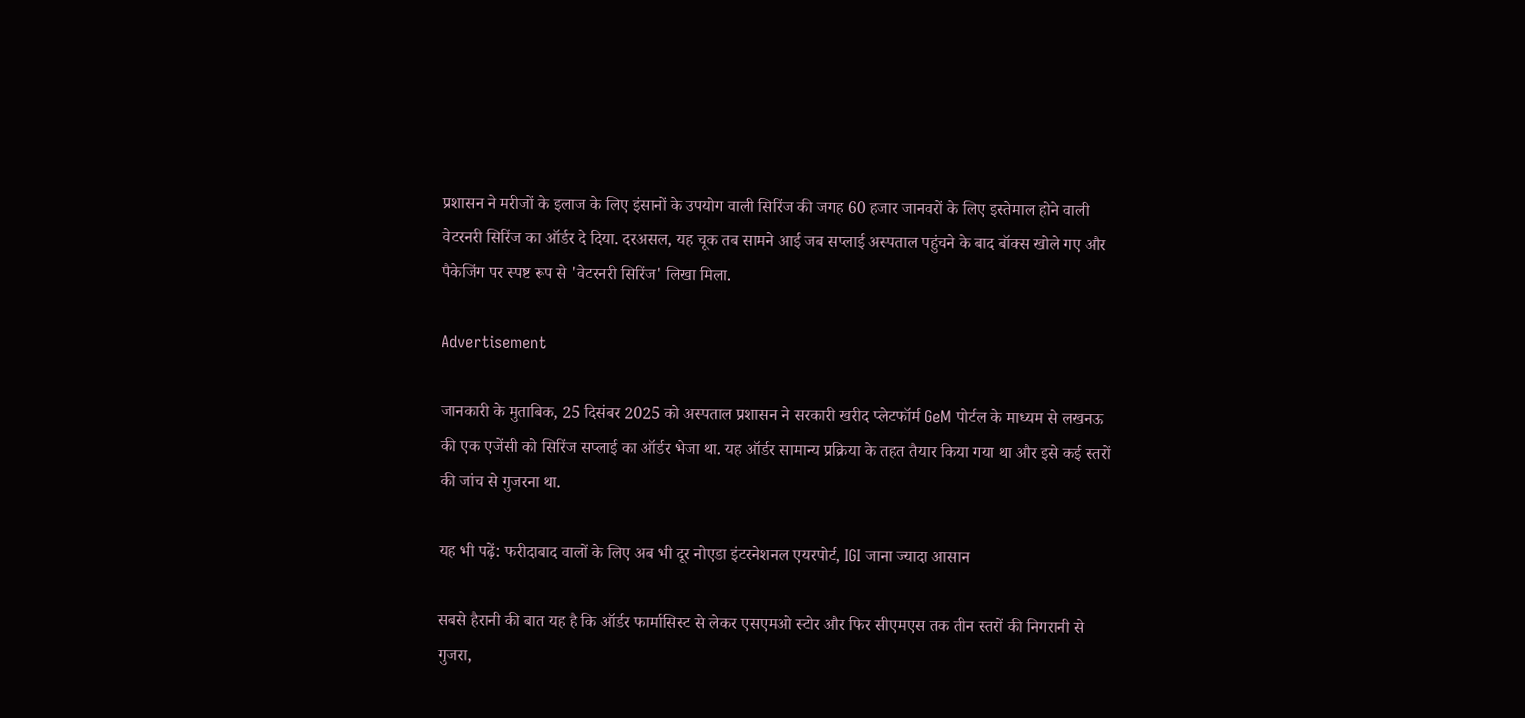प्रशासन ने मरीजों के इलाज के लिए इंसानों के उपयोग वाली सिरिंज की जगह 60 हजार जानवरों के लिए इस्तेमाल होने वाली वेटरनरी सिरिंज का ऑर्डर दे दिया. दरअसल, यह चूक तब सामने आई जब सप्लाई अस्पताल पहुंचने के बाद बॉक्स खोले गए और पैकेजिंग पर स्पष्ट रूप से 'वेटरनरी सिरिंज' लिखा मिला.

Advertisement

जानकारी के मुताबिक, 25 दिसंबर 2025 को अस्पताल प्रशासन ने सरकारी खरीद प्लेटफॉर्म GeM पोर्टल के माध्यम से लखनऊ की एक एजेंसी को सिरिंज सप्लाई का ऑर्डर भेजा था. यह ऑर्डर सामान्य प्रक्रिया के तहत तैयार किया गया था और इसे कई स्तरों की जांच से गुजरना था.

यह भी पढ़ें: फरीदाबाद वालों के लिए अब भी दूर नोएडा इंटरनेशनल एयरपोर्ट, IGI जाना ज्यादा आसान

सबसे हैरानी की बात यह है कि ऑर्डर फार्मासिस्ट से लेकर एसएमओ स्टोर और फिर सीएमएस तक तीन स्तरों की निगरानी से गुजरा,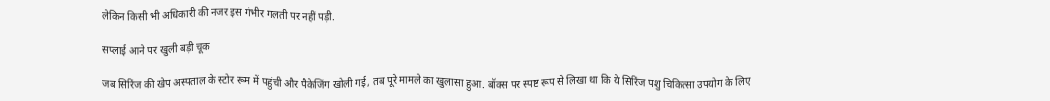लेकिन किसी भी अधिकारी की नजर इस गंभीर गलती पर नहीं पड़ी.

सप्लाई आने पर खुली बड़ी चूक

जब सिरिंज की खेप अस्पताल के स्टोर रूम में पहुंची और पैकेजिंग खोली गई, तब पूरे मामले का खुलासा हुआ. बॉक्स पर स्पष्ट रूप से लिखा था कि ये सिरिंज पशु चिकित्सा उपयोग के लिए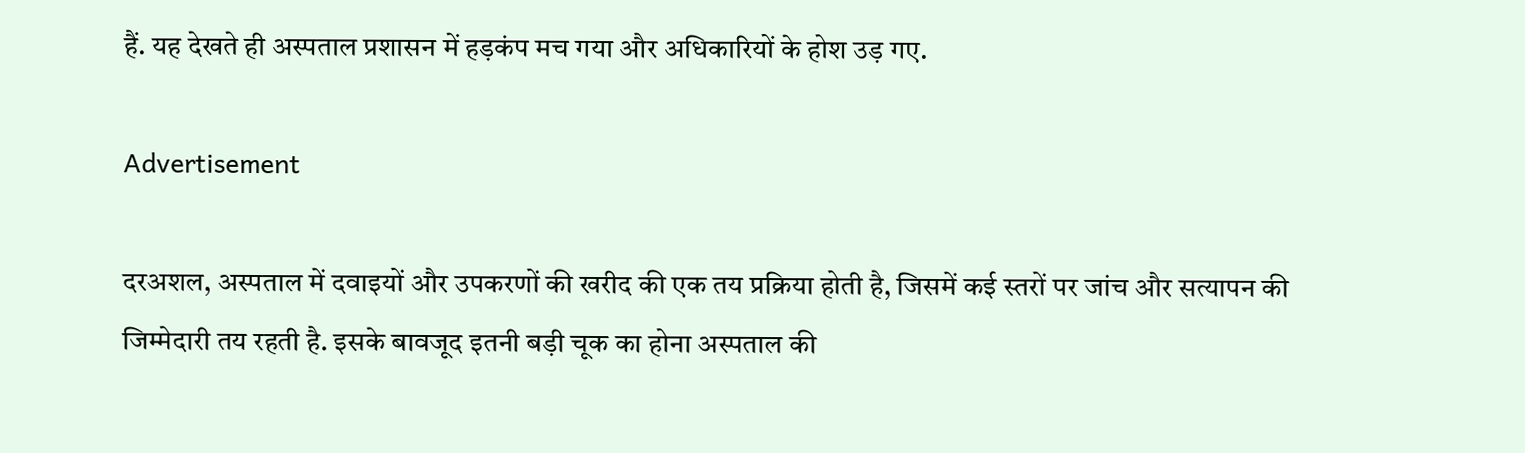हैं. यह देखते ही अस्पताल प्रशासन में हड़कंप मच गया और अधिकारियों के होश उड़ गए.

Advertisement

दरअशल, अस्पताल में दवाइयों और उपकरणों की खरीद की एक तय प्रक्रिया होती है, जिसमें कई स्तरों पर जांच और सत्यापन की जिम्मेदारी तय रहती है. इसके बावजूद इतनी बड़ी चूक का होना अस्पताल की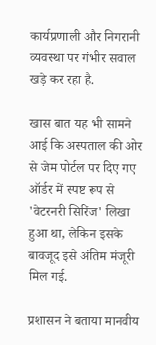कार्यप्रणाली और निगरानी व्यवस्था पर गंभीर सवाल खड़े कर रहा है.

खास बात यह भी सामने आई कि अस्पताल की ओर से जेम पोर्टल पर दिए गए ऑर्डर में स्पष्ट रूप से 'वेटरनरी सिरिंज' लिखा हुआ था, लेकिन इसके बावजूद इसे अंतिम मंजूरी मिल गई.

प्रशासन ने बताया मानवीय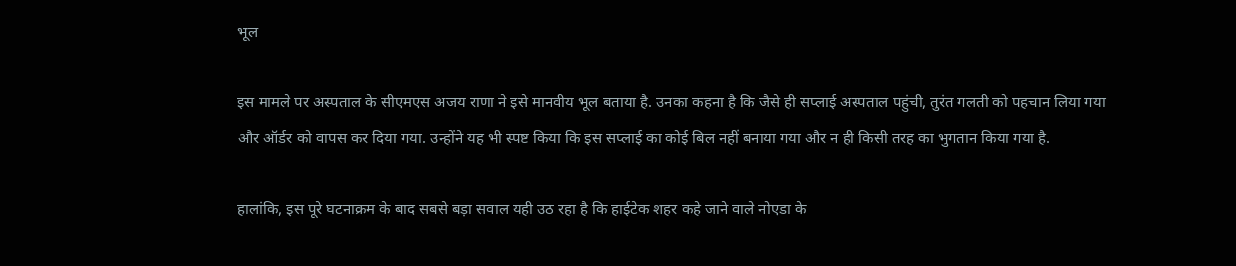भूल

इस मामले पर अस्पताल के सीएमएस अजय राणा ने इसे मानवीय भूल बताया है. उनका कहना है कि जैसे ही सप्लाई अस्पताल पहुंची, तुरंत गलती को पहचान लिया गया और ऑर्डर को वापस कर दिया गया. उन्होंने यह भी स्पष्ट किया कि इस सप्लाई का कोई बिल नहीं बनाया गया और न ही किसी तरह का भुगतान किया गया है.

हालांकि, इस पूरे घटनाक्रम के बाद सबसे बड़ा सवाल यही उठ रहा है कि हाईटेक शहर कहे जाने वाले नोएडा के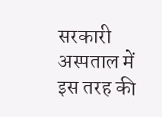सरकारी अस्पताल में इस तरह की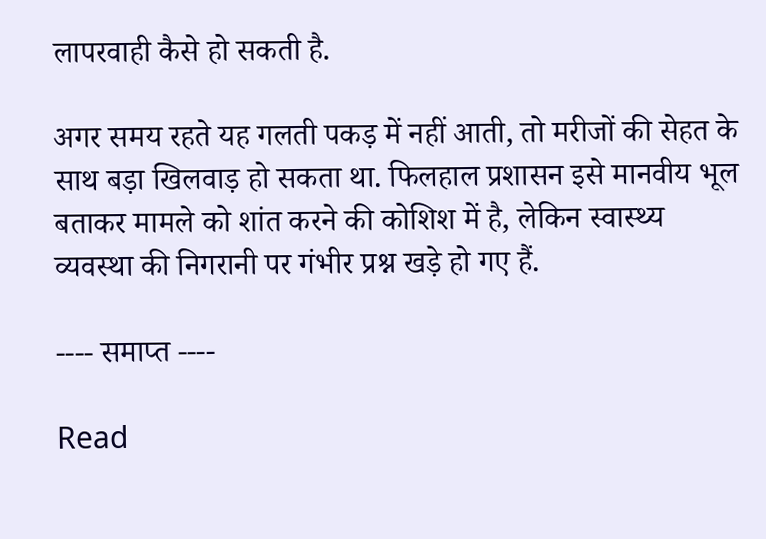लापरवाही कैसे हो सकती है.

अगर समय रहते यह गलती पकड़ में नहीं आती, तो मरीजों की सेहत के साथ बड़ा खिलवाड़ हो सकता था. फिलहाल प्रशासन इसे मानवीय भूल बताकर मामले को शांत करने की कोशिश में है, लेकिन स्वास्थ्य व्यवस्था की निगरानी पर गंभीर प्रश्न खड़े हो गए हैं.

---- समाप्त ----

Read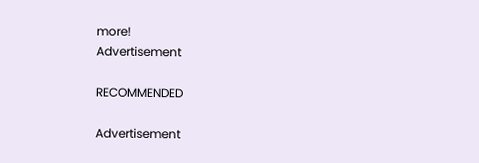more!
Advertisement

RECOMMENDED

Advertisement